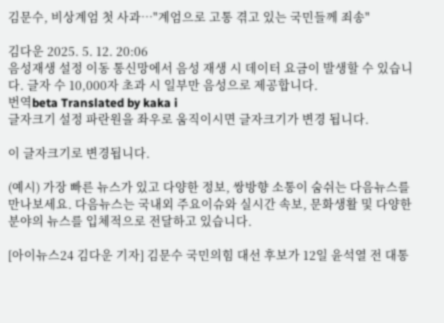김문수, 비상계엄 첫 사과…"계엄으로 고통 겪고 있는 국민들께 죄송"

김다운 2025. 5. 12. 20:06
음성재생 설정 이동 통신망에서 음성 재생 시 데이터 요금이 발생할 수 있습니다. 글자 수 10,000자 초과 시 일부만 음성으로 제공합니다.
번역beta Translated by kaka i
글자크기 설정 파란원을 좌우로 움직이시면 글자크기가 변경 됩니다.

이 글자크기로 변경됩니다.

(예시) 가장 빠른 뉴스가 있고 다양한 정보, 쌍방향 소통이 숨쉬는 다음뉴스를 만나보세요. 다음뉴스는 국내외 주요이슈와 실시간 속보, 문화생활 및 다양한 분야의 뉴스를 입체적으로 전달하고 있습니다.

[아이뉴스24 김다운 기자] 김문수 국민의힘 대선 후보가 12일 윤석열 전 대통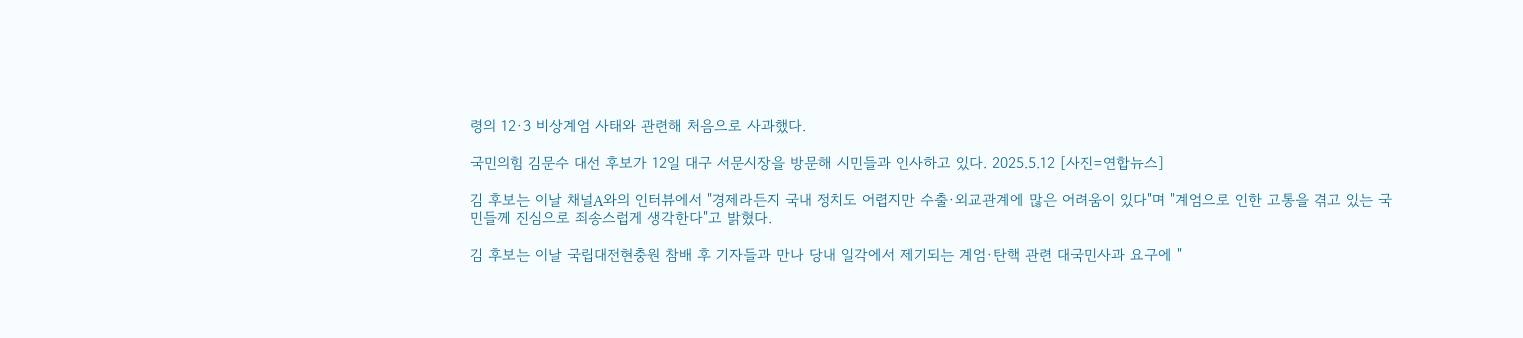령의 12·3 비상계엄 사태와 관련해 처음으로 사과했다.

국민의힘 김문수 대선 후보가 12일 대구 서문시장을 방문해 시민들과 인사하고 있다. 2025.5.12 [사진=연합뉴스]

김 후보는 이날 채널A와의 인터뷰에서 "경제라든지 국내 정치도 어렵지만 수출·외교관계에 많은 어려움이 있다"며 "계엄으로 인한 고통을 겪고 있는 국민들께 진심으로 죄송스럽게 생각한다"고 밝혔다.

김 후보는 이날 국립대전현충원 참배 후 기자들과 만나 당내 일각에서 제기되는 계엄·탄핵 관련 대국민사과 요구에 "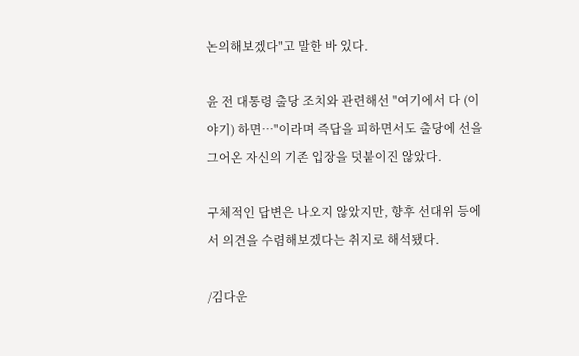논의해보겠다"고 말한 바 있다.

윤 전 대통령 출당 조치와 관련해선 "여기에서 다 (이야기) 하면…"이라며 즉답을 피하면서도 출당에 선을 그어온 자신의 기존 입장을 덧붙이진 않았다.

구체적인 답변은 나오지 않았지만, 향후 선대위 등에서 의견을 수렴해보겠다는 취지로 해석됐다.

/김다운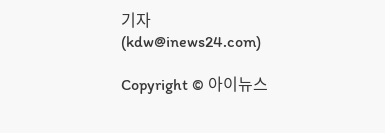기자(kdw@inews24.com)

Copyright © 아이뉴스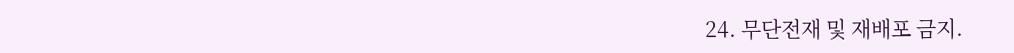24. 무단전재 및 재배포 금지.